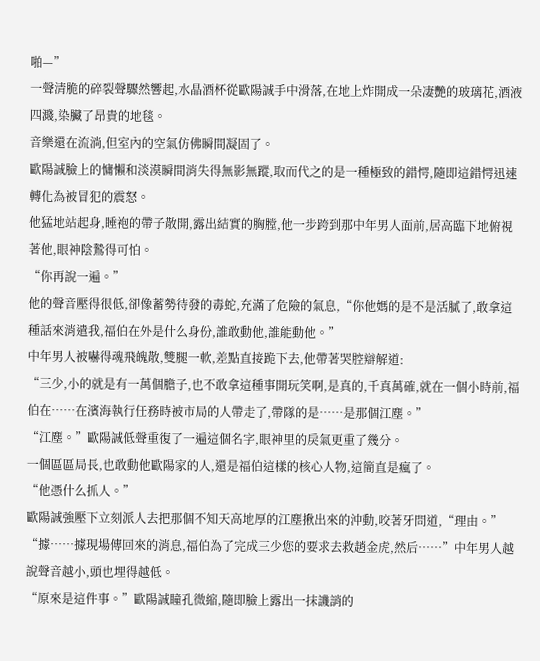啪—”
一聲清脆的碎裂聲驟然響起,水晶酒杯從歐陽誠手中滑落,在地上炸開成一朵凄艷的玻璃花,酒液四濺,染臟了昂貴的地毯。
音樂還在流淌,但室內的空氣仿佛瞬間凝固了。
歐陽誠臉上的慵懶和淡漠瞬間消失得無影無蹤,取而代之的是一種極致的錯愕,隨即這錯愕迅速轉化為被冒犯的震怒。
他猛地站起身,睡袍的帶子散開,露出結實的胸膛,他一步跨到那中年男人面前,居高臨下地俯視著他,眼神陰鷙得可怕。
“你再說一遍。”
他的聲音壓得很低,卻像蓄勢待發的毒蛇,充滿了危險的氣息,“你他媽的是不是活膩了,敢拿這種話來消遣我,福伯在外是什么身份,誰敢動他,誰能動他。”
中年男人被嚇得魂飛魄散,雙腿一軟,差點直接跪下去,他帶著哭腔辯解道:
“三少,小的就是有一萬個膽子,也不敢拿這種事開玩笑啊,是真的,千真萬確,就在一個小時前,福伯在……在濱海執行任務時被市局的人帶走了,帶隊的是……是那個江塵。”
“江塵。”歐陽誠低聲重復了一遍這個名字,眼神里的戾氣更重了幾分。
一個區區局長,也敢動他歐陽家的人,還是福伯這樣的核心人物,這簡直是瘋了。
“他憑什么抓人。”
歐陽誠強壓下立刻派人去把那個不知天高地厚的江塵揪出來的沖動,咬著牙問道,“理由。”
“據……據現場傳回來的消息,福伯為了完成三少您的要求去救趙金虎,然后……”中年男人越說聲音越小,頭也埋得越低。
“原來是這件事。”歐陽誠瞳孔微縮,隨即臉上露出一抹譏誚的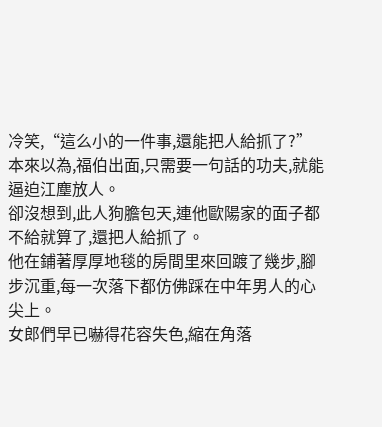冷笑,“這么小的一件事,還能把人給抓了?”
本來以為,福伯出面,只需要一句話的功夫,就能逼迫江塵放人。
卻沒想到,此人狗膽包天,連他歐陽家的面子都不給就算了,還把人給抓了。
他在鋪著厚厚地毯的房間里來回踱了幾步,腳步沉重,每一次落下都仿佛踩在中年男人的心尖上。
女郎們早已嚇得花容失色,縮在角落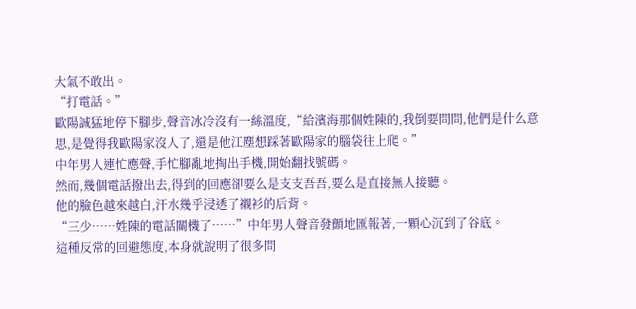大氣不敢出。
“打電話。”
歐陽誠猛地停下腳步,聲音冰冷沒有一絲溫度,“給濱海那個姓陳的,我倒要問問,他們是什么意思,是覺得我歐陽家沒人了,還是他江塵想踩著歐陽家的腦袋往上爬。”
中年男人連忙應聲,手忙腳亂地掏出手機,開始翻找號碼。
然而,幾個電話撥出去,得到的回應卻要么是支支吾吾,要么是直接無人接聽。
他的臉色越來越白,汗水幾乎浸透了襯衫的后背。
“三少……姓陳的電話關機了……”中年男人聲音發顫地匯報著,一顆心沉到了谷底。
這種反常的回避態度,本身就說明了很多問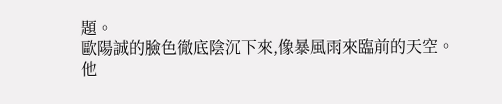題。
歐陽誠的臉色徹底陰沉下來,像暴風雨來臨前的天空。
他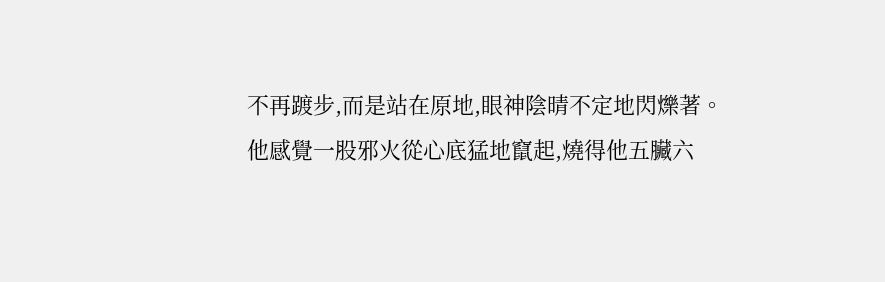不再踱步,而是站在原地,眼神陰晴不定地閃爍著。
他感覺一股邪火從心底猛地竄起,燒得他五臟六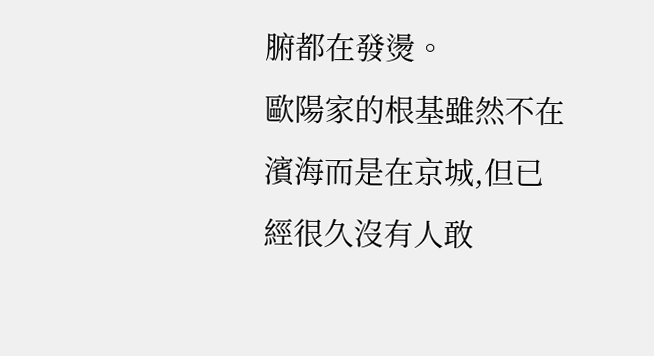腑都在發燙。
歐陽家的根基雖然不在濱海而是在京城,但已經很久沒有人敢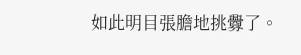如此明目張膽地挑釁了。